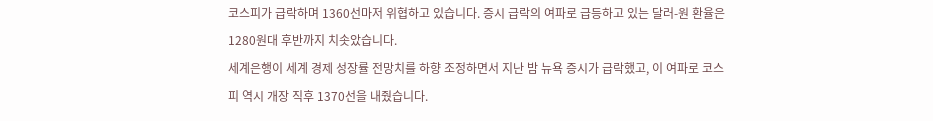코스피가 급락하며 1360선마저 위협하고 있습니다. 증시 급락의 여파로 급등하고 있는 달러-원 환율은 1280원대 후반까지 치솟았습니다.
세계은행이 세계 경제 성장률 전망치를 하향 조정하면서 지난 밤 뉴욕 증시가 급락했고, 이 여파로 코스피 역시 개장 직후 1370선을 내줬습니다.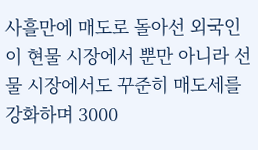사흘만에 매도로 돌아선 외국인이 현물 시장에서 뿐만 아니라 선물 시장에서도 꾸준히 매도세를 강화하며 3000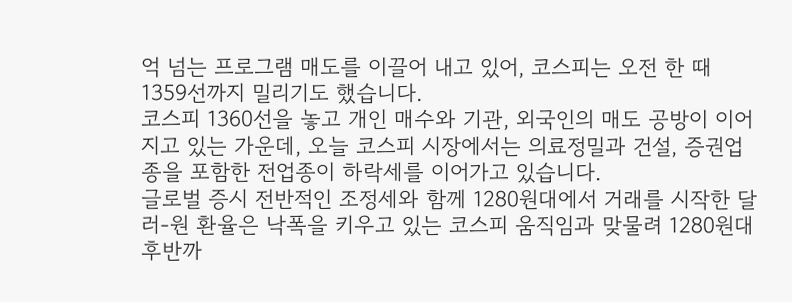억 넘는 프로그램 매도를 이끌어 내고 있어, 코스피는 오전 한 때 1359선까지 밀리기도 했습니다.
코스피 1360선을 놓고 개인 매수와 기관, 외국인의 매도 공방이 이어지고 있는 가운데, 오늘 코스피 시장에서는 의료정밀과 건설, 증권업종을 포함한 전업종이 하락세를 이어가고 있습니다.
글로벌 증시 전반적인 조정세와 함께 1280원대에서 거래를 시작한 달러-원 환율은 낙폭을 키우고 있는 코스피 움직임과 맞물려 1280원대 후반까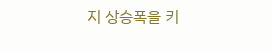지 상승폭을 키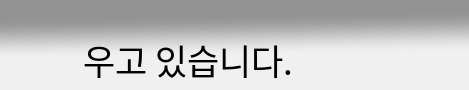우고 있습니다.